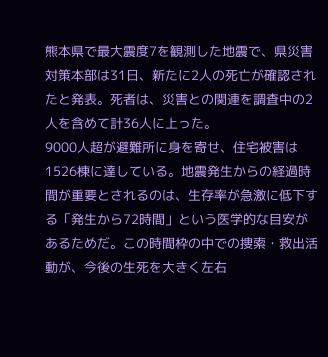熊本県で最大震度7を観測した地震で、県災害対策本部は31日、新たに2人の死亡が確認されたと発表。死者は、災害との関連を調査中の2人を含めて計36人に上った。
9000人超が避難所に身を寄せ、住宅被害は1526棟に達している。地震発生からの経過時間が重要とされるのは、生存率が急激に低下する「発生から72時間」という医学的な目安があるためだ。この時間枠の中での捜索・救出活動が、今後の生死を大きく左右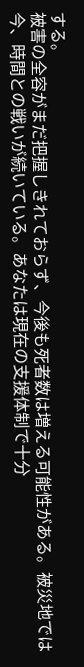する。
被害の全容がまだ把握しきれておらず、今後も死者数は増える可能性がある。被災地では今、時間との戦いが続いている。あなたは現在の支援体制で十分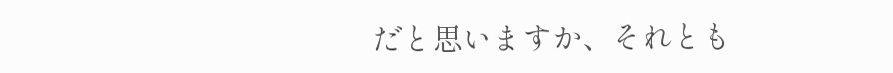だと思いますか、それとも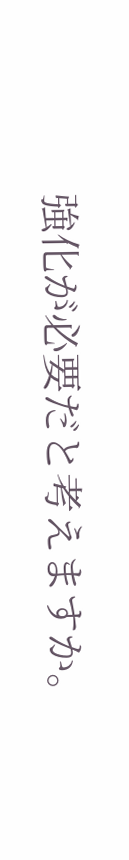強化が必要だと考えますか。